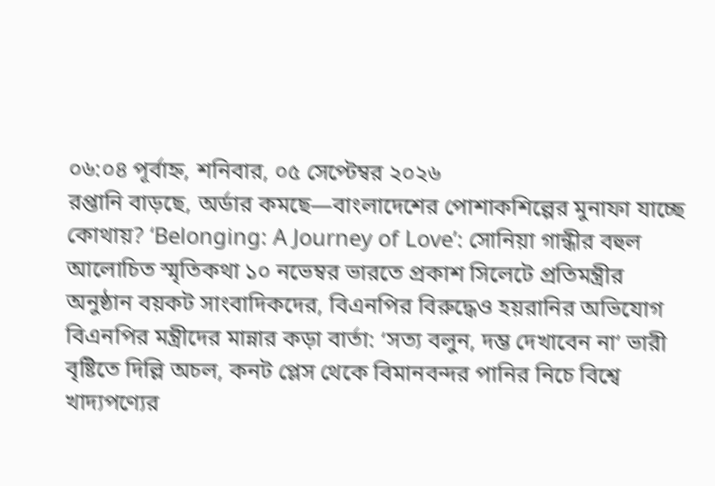০৬:০৪ পূর্বাহ্ন, শনিবার, ০৫ সেপ্টেম্বর ২০২৬
রপ্তানি বাড়ছে, অর্ডার কমছে—বাংলাদেশের পোশাকশিল্পের মুনাফা যাচ্ছে কোথায়? ‘Belonging: A Journey of Love’: সোনিয়া গান্ধীর বহুল আলোচিত স্মৃতিকথা ১০ নভেম্বর ভারতে প্রকাশ সিলেটে প্রতিমন্ত্রীর অনুষ্ঠান বয়কট সাংবাদিকদের, বিএনপির বিরুদ্ধেও হয়রানির অভিযোগ বিএনপির মন্ত্রীদের মান্নার কড়া বার্তা: ‘সত্য বলুন, দম্ভ দেখাবেন না’ ভারী বৃষ্টিতে দিল্লি অচল, কনট প্লেস থেকে বিমানবন্দর পানির নিচে বিশ্বে খাদ্যপণ্যের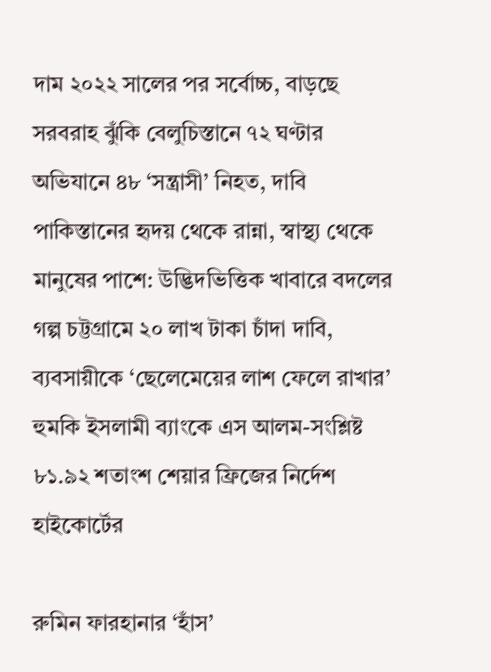দাম ২০২২ সালের পর সর্বোচ্চ, বাড়ছে সরবরাহ ঝুঁকি বেলুচিস্তানে ৭২ ঘণ্টার অভিযানে ৪৮ ‘সন্ত্রাসী’ নিহত, দাবি পাকিস্তানের হৃদয় থেকে রান্না, স্বাস্থ্য থেকে মানুষের পাশে: উদ্ভিদভিত্তিক খাবারে বদলের গল্প চট্টগ্রামে ২০ লাখ টাকা চাঁদা দাবি, ব্যবসায়ীকে ‘ছেলেমেয়ের লাশ ফেলে রাখার’ হুমকি ইসলামী ব্যাংকে এস আলম-সংশ্লিষ্ট ৮১.৯২ শতাংশ শেয়ার ফ্রিজের নির্দেশ হাইকোর্টের

রুমিন ফারহানার ‘হাঁস’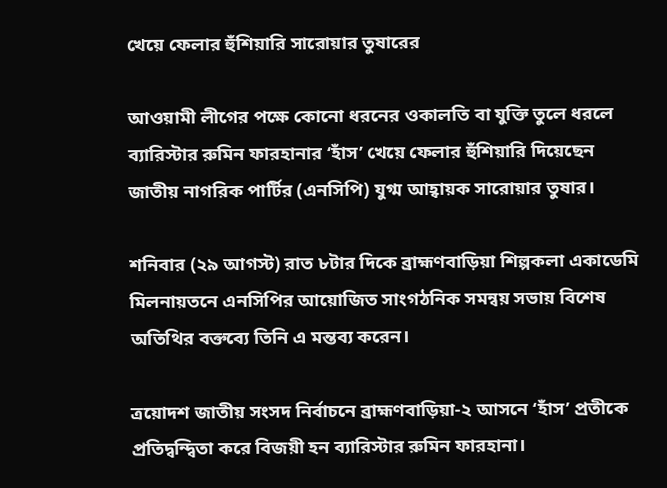খেয়ে ফেলার হুঁশিয়ারি সারোয়ার তুষারের

আওয়ামী লীগের পক্ষে কোনো ধরনের ওকালতি বা যুক্তি তুলে ধরলে ব্যারিস্টার রুমিন ফারহানার ‘হাঁস’ খেয়ে ফেলার হুঁশিয়ারি দিয়েছেন জাতীয় নাগরিক পার্টির (এনসিপি) যুগ্ম আহ্বায়ক সারোয়ার তুষার।

শনিবার (২৯ আগস্ট) রাত ৮টার দিকে ব্রাহ্মণবাড়িয়া শিল্পকলা একাডেমি মিলনায়তনে এনসিপির আয়োজিত সাংগঠনিক সমন্বয় সভায় বিশেষ অতিথির বক্তব্যে তিনি এ মন্তব্য করেন।

ত্রয়োদশ জাতীয় সংসদ নির্বাচনে ব্রাহ্মণবাড়িয়া-২ আসনে ‘হাঁস’ প্রতীকে প্রতিদ্বন্দ্বিতা করে বিজয়ী হন ব্যারিস্টার রুমিন ফারহানা।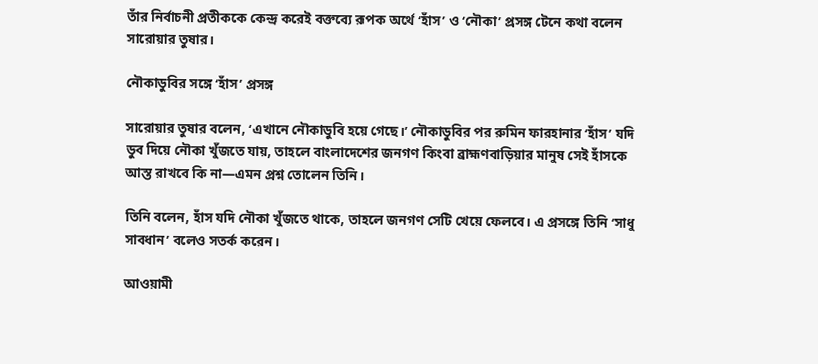তাঁর নির্বাচনী প্রতীককে কেন্দ্র করেই বক্তব্যে রূপক অর্থে ‘হাঁস’ ও ‘নৌকা’ প্রসঙ্গ টেনে কথা বলেন সারোয়ার তুষার।

নৌকাডুবির সঙ্গে ‘হাঁস’ প্রসঙ্গ

সারোয়ার তুষার বলেন, ‘এখানে নৌকাডুবি হয়ে গেছে।’ নৌকাডুবির পর রুমিন ফারহানার ‘হাঁস’ যদি ডুব দিয়ে নৌকা খুঁজতে যায়, তাহলে বাংলাদেশের জনগণ কিংবা ব্রাহ্মণবাড়িয়ার মানুষ সেই হাঁসকে আস্ত রাখবে কি না—এমন প্রশ্ন তোলেন তিনি।

তিনি বলেন, হাঁস যদি নৌকা খুঁজতে থাকে, তাহলে জনগণ সেটি খেয়ে ফেলবে। এ প্রসঙ্গে তিনি ‘সাধু সাবধান’ বলেও সতর্ক করেন।

আওয়ামী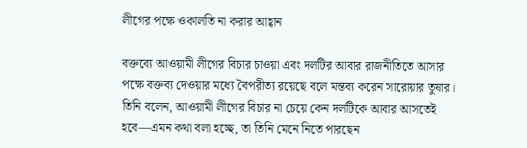লীগের পক্ষে ওকালতি না করার আহ্বান

বক্তব্যে আওয়ামী লীগের বিচার চাওয়া এবং দলটির আবার রাজনীতিতে আসার পক্ষে বক্তব্য দেওয়ার মধ্যে বৈপরীত্য রয়েছে বলে মন্তব্য করেন সারোয়ার তুষার। তিনি বলেন, আওয়ামী লীগের বিচার না চেয়ে কেন দলটিকে আবার আসতেই হবে—এমন কথা বলা হচ্ছে, তা তিনি মেনে নিতে পারছেন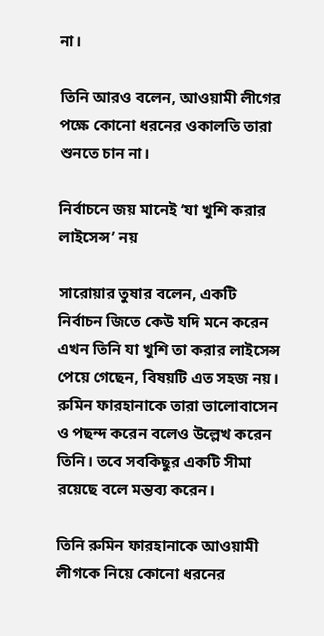না।

তিনি আরও বলেন, আওয়ামী লীগের পক্ষে কোনো ধরনের ওকালতি তারা শুনতে চান না।

নির্বাচনে জয় মানেই ‘যা খুশি করার লাইসেন্স’ নয়

সারোয়ার তুষার বলেন, একটি নির্বাচন জিতে কেউ যদি মনে করেন এখন তিনি যা খুশি তা করার লাইসেন্স পেয়ে গেছেন, বিষয়টি এত সহজ নয়। রুমিন ফারহানাকে তারা ভালোবাসেন ও পছন্দ করেন বলেও উল্লেখ করেন তিনি। তবে সবকিছুর একটি সীমা রয়েছে বলে মন্তব্য করেন।

তিনি রুমিন ফারহানাকে আওয়ামী লীগকে নিয়ে কোনো ধরনের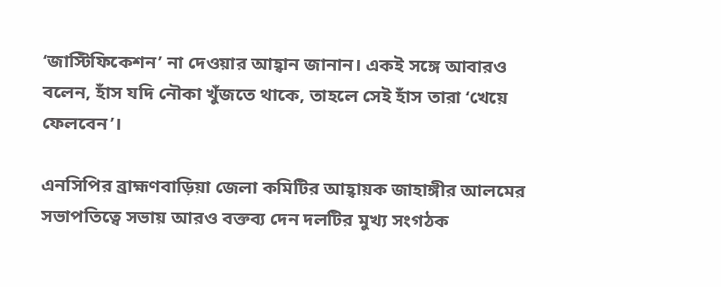‘জাস্টিফিকেশন’ না দেওয়ার আহ্বান জানান। একই সঙ্গে আবারও বলেন, হাঁস যদি নৌকা খুঁজতে থাকে, তাহলে সেই হাঁস তারা ‘খেয়ে ফেলবেন’।

এনসিপির ব্রাহ্মণবাড়িয়া জেলা কমিটির আহ্বায়ক জাহাঙ্গীর আলমের সভাপতিত্বে সভায় আরও বক্তব্য দেন দলটির মুখ্য সংগঠক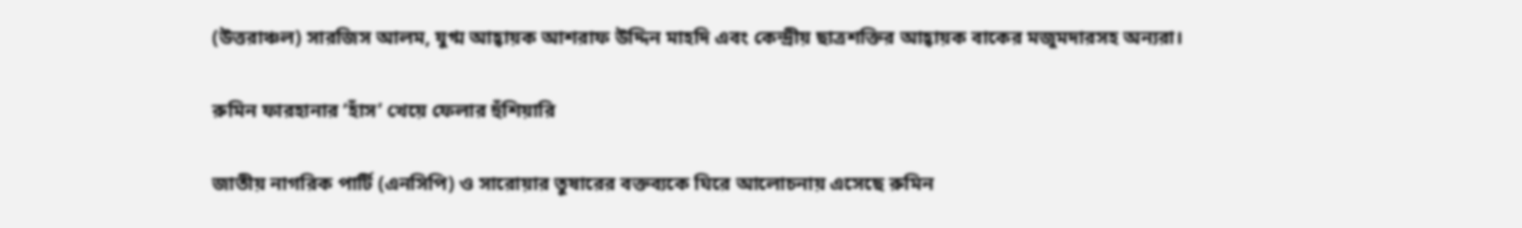(উত্তরাঞ্চল) সারজিস আলম, যুগ্ম আহ্বায়ক আশরাফ উদ্দিন মাহদি এবং কেন্দ্রীয় ছাত্রশক্তির আহ্বায়ক বাকের মজুমদারসহ অন্যরা।

রুমিন ফারহানার ‘হাঁস’ খেয়ে ফেলার হুঁশিয়ারি

জাতীয় নাগরিক পার্টি (এনসিপি) ও সারোয়ার তুষারের বক্তব্যকে ঘিরে আলোচনায় এসেছে রুমিন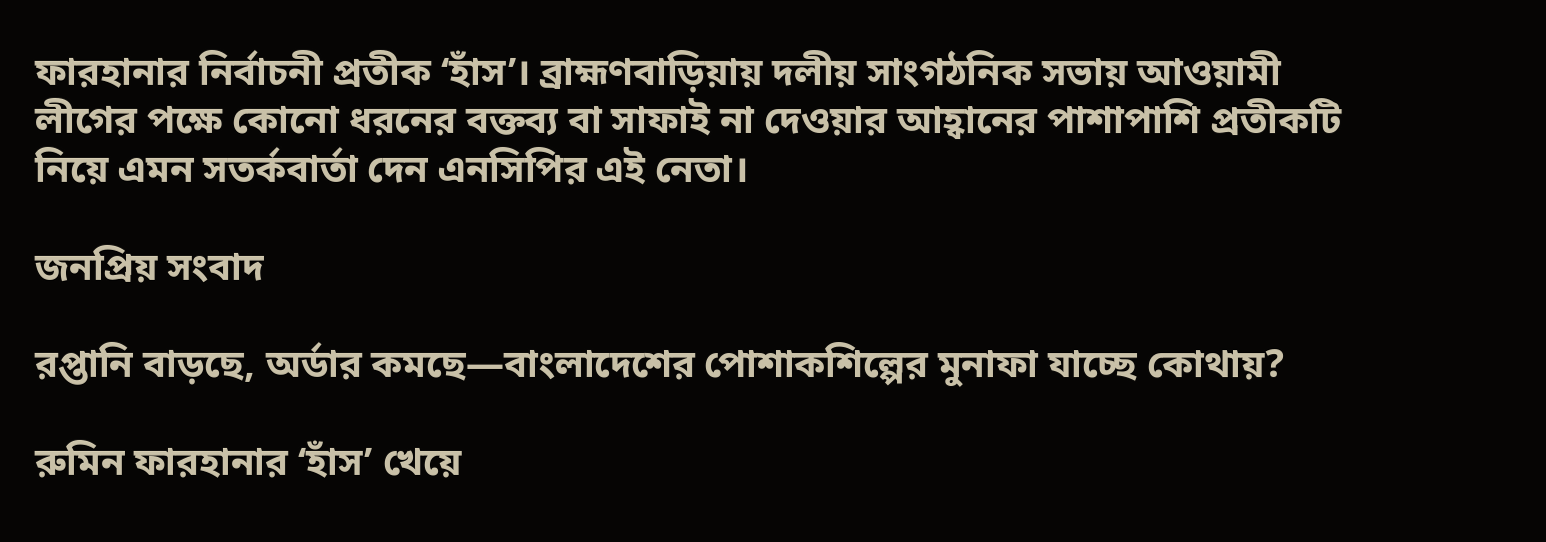ফারহানার নির্বাচনী প্রতীক ‘হাঁস’। ব্রাহ্মণবাড়িয়ায় দলীয় সাংগঠনিক সভায় আওয়ামী লীগের পক্ষে কোনো ধরনের বক্তব্য বা সাফাই না দেওয়ার আহ্বানের পাশাপাশি প্রতীকটি নিয়ে এমন সতর্কবার্তা দেন এনসিপির এই নেতা।

জনপ্রিয় সংবাদ

রপ্তানি বাড়ছে, অর্ডার কমছে—বাংলাদেশের পোশাকশিল্পের মুনাফা যাচ্ছে কোথায়?

রুমিন ফারহানার ‘হাঁস’ খেয়ে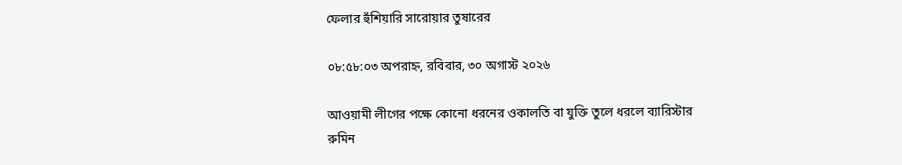ফেলার হুঁশিয়ারি সারোয়ার তুষারের

০৮:৫৮:০৩ অপরাহ্ন, রবিবার, ৩০ অগাস্ট ২০২৬

আওয়ামী লীগের পক্ষে কোনো ধরনের ওকালতি বা যুক্তি তুলে ধরলে ব্যারিস্টার রুমিন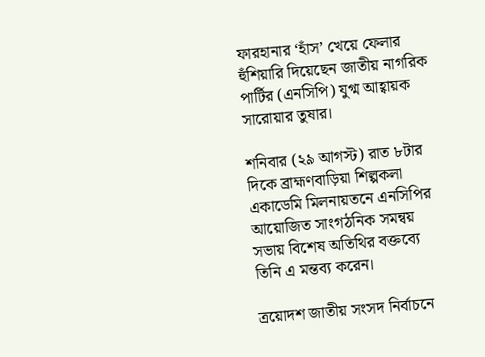ফারহানার ‘হাঁস’ খেয়ে ফেলার হুঁশিয়ারি দিয়েছেন জাতীয় নাগরিক পার্টির (এনসিপি) যুগ্ম আহ্বায়ক সারোয়ার তুষার।

শনিবার (২৯ আগস্ট) রাত ৮টার দিকে ব্রাহ্মণবাড়িয়া শিল্পকলা একাডেমি মিলনায়তনে এনসিপির আয়োজিত সাংগঠনিক সমন্বয় সভায় বিশেষ অতিথির বক্তব্যে তিনি এ মন্তব্য করেন।

ত্রয়োদশ জাতীয় সংসদ নির্বাচনে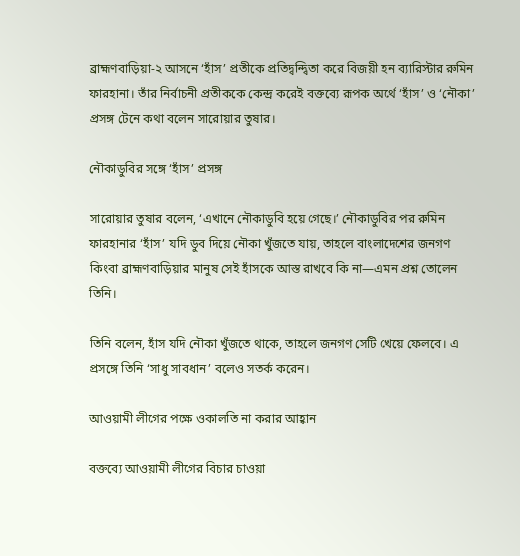ব্রাহ্মণবাড়িয়া-২ আসনে ‘হাঁস’ প্রতীকে প্রতিদ্বন্দ্বিতা করে বিজয়ী হন ব্যারিস্টার রুমিন ফারহানা। তাঁর নির্বাচনী প্রতীককে কেন্দ্র করেই বক্তব্যে রূপক অর্থে ‘হাঁস’ ও ‘নৌকা’ প্রসঙ্গ টেনে কথা বলেন সারোয়ার তুষার।

নৌকাডুবির সঙ্গে ‘হাঁস’ প্রসঙ্গ

সারোয়ার তুষার বলেন, ‘এখানে নৌকাডুবি হয়ে গেছে।’ নৌকাডুবির পর রুমিন ফারহানার ‘হাঁস’ যদি ডুব দিয়ে নৌকা খুঁজতে যায়, তাহলে বাংলাদেশের জনগণ কিংবা ব্রাহ্মণবাড়িয়ার মানুষ সেই হাঁসকে আস্ত রাখবে কি না—এমন প্রশ্ন তোলেন তিনি।

তিনি বলেন, হাঁস যদি নৌকা খুঁজতে থাকে, তাহলে জনগণ সেটি খেয়ে ফেলবে। এ প্রসঙ্গে তিনি ‘সাধু সাবধান’ বলেও সতর্ক করেন।

আওয়ামী লীগের পক্ষে ওকালতি না করার আহ্বান

বক্তব্যে আওয়ামী লীগের বিচার চাওয়া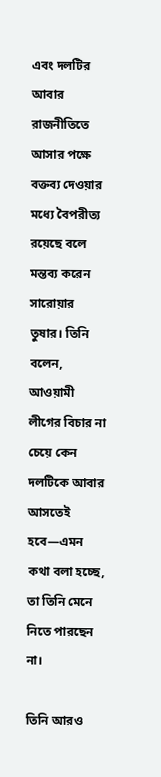এবং দলটির আবার রাজনীতিতে আসার পক্ষে বক্তব্য দেওয়ার মধ্যে বৈপরীত্য রয়েছে বলে মন্তব্য করেন সারোয়ার তুষার। তিনি বলেন, আওয়ামী লীগের বিচার না চেয়ে কেন দলটিকে আবার আসতেই হবে—এমন কথা বলা হচ্ছে, তা তিনি মেনে নিতে পারছেন না।

তিনি আরও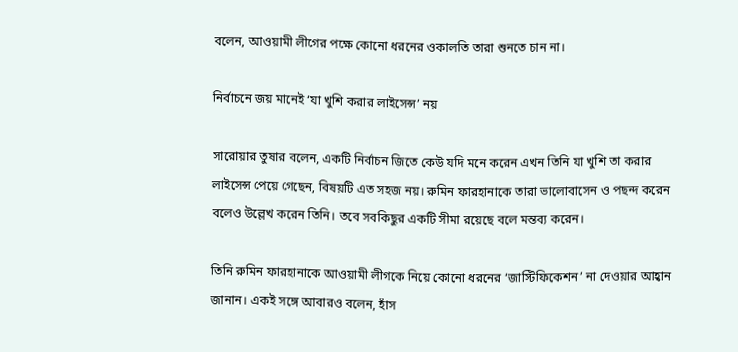বলেন, আওয়ামী লীগের পক্ষে কোনো ধরনের ওকালতি তারা শুনতে চান না।

নির্বাচনে জয় মানেই ‘যা খুশি করার লাইসেন্স’ নয়

সারোয়ার তুষার বলেন, একটি নির্বাচন জিতে কেউ যদি মনে করেন এখন তিনি যা খুশি তা করার লাইসেন্স পেয়ে গেছেন, বিষয়টি এত সহজ নয়। রুমিন ফারহানাকে তারা ভালোবাসেন ও পছন্দ করেন বলেও উল্লেখ করেন তিনি। তবে সবকিছুর একটি সীমা রয়েছে বলে মন্তব্য করেন।

তিনি রুমিন ফারহানাকে আওয়ামী লীগকে নিয়ে কোনো ধরনের ‘জাস্টিফিকেশন’ না দেওয়ার আহ্বান জানান। একই সঙ্গে আবারও বলেন, হাঁস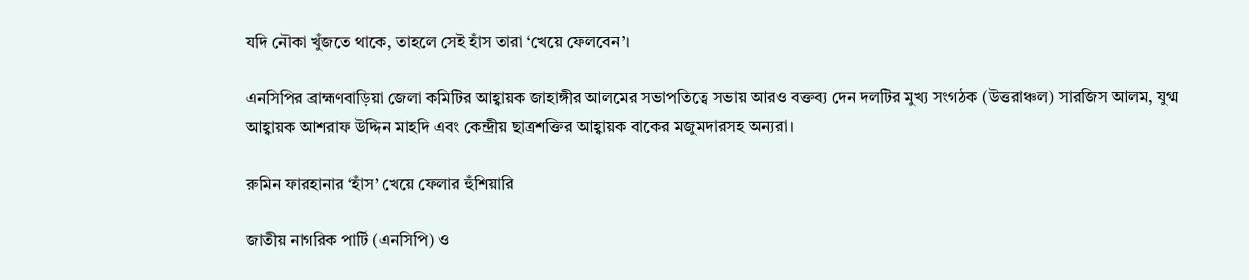যদি নৌকা খুঁজতে থাকে, তাহলে সেই হাঁস তারা ‘খেয়ে ফেলবেন’।

এনসিপির ব্রাহ্মণবাড়িয়া জেলা কমিটির আহ্বায়ক জাহাঙ্গীর আলমের সভাপতিত্বে সভায় আরও বক্তব্য দেন দলটির মুখ্য সংগঠক (উত্তরাঞ্চল) সারজিস আলম, যুগ্ম আহ্বায়ক আশরাফ উদ্দিন মাহদি এবং কেন্দ্রীয় ছাত্রশক্তির আহ্বায়ক বাকের মজুমদারসহ অন্যরা।

রুমিন ফারহানার ‘হাঁস’ খেয়ে ফেলার হুঁশিয়ারি

জাতীয় নাগরিক পার্টি (এনসিপি) ও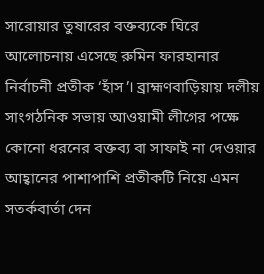সারোয়ার তুষারের বক্তব্যকে ঘিরে আলোচনায় এসেছে রুমিন ফারহানার নির্বাচনী প্রতীক ‘হাঁস’। ব্রাহ্মণবাড়িয়ায় দলীয় সাংগঠনিক সভায় আওয়ামী লীগের পক্ষে কোনো ধরনের বক্তব্য বা সাফাই না দেওয়ার আহ্বানের পাশাপাশি প্রতীকটি নিয়ে এমন সতর্কবার্তা দেন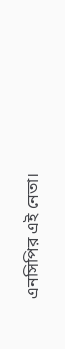এনসিপির এই নেতা।